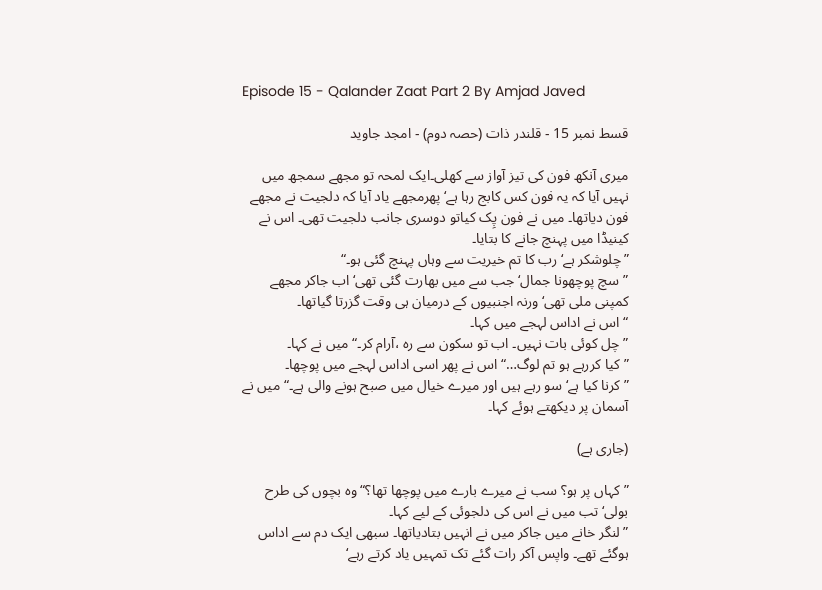Episode 15 - Qalander Zaat Part 2 By Amjad Javed

قسط نمبر 15 - قلندر ذات (حصہ دوم) - امجد جاوید

میری آنکھ فون کی تیز آواز سے کھلی۔ایک لمحہ تو مجھے سمجھ میں نہیں آیا کہ یہ فون کس کابج رہا ہے‘ پھرمجھے یاد آیا کہ دلجیت نے مجھے فون دیاتھا۔ میں نے فون پِک کیاتو دوسری جانب دلجیت تھی۔ اس نے کینیڈا میں پہنچ جانے کا بتایا۔
”چلوشکر ہے‘رب کا تم خیریت سے وہاں پہنچ گئی ہو۔“
”سچ پوچھونا جمال‘ جب سے میں بھارت گئی تھی‘ اب جاکر مجھے کمپنی ملی تھی‘ ورنہ اجنبیوں کے درمیان ہی وقت گزرتا گیاتھا۔
“ اس نے اداس لہجے میں کہا۔
”چل کوئی بات نہیں۔ اب تو سکون سے رہ ،آرام کر۔“ میں نے کہا۔
”کیا کررہے ہو تم لوگ…“ اس نے پھر اسی اداس لہجے میں پوچھا۔
”کرنا کیا ہے‘ سو رہے ہیں اور میرے خیال میں صبح ہونے والی ہے۔“ میں نے آسمان پر دیکھتے ہوئے کہا۔

(جاری ہے)

”کہاں پر ہو؟ سب نے میرے بارے میں پوچھا تھا؟“ وہ بچوں کی طرح بولی‘ تب میں نے اس کی دلجوئی کے لیے کہا۔
”لنگر خانے میں جاکر میں نے انہیں بتادیاتھا۔ سبھی ایک دم سے اداس ہوگئے تھے۔ واپس آکر رات گئے تک تمہیں یاد کرتے رہے‘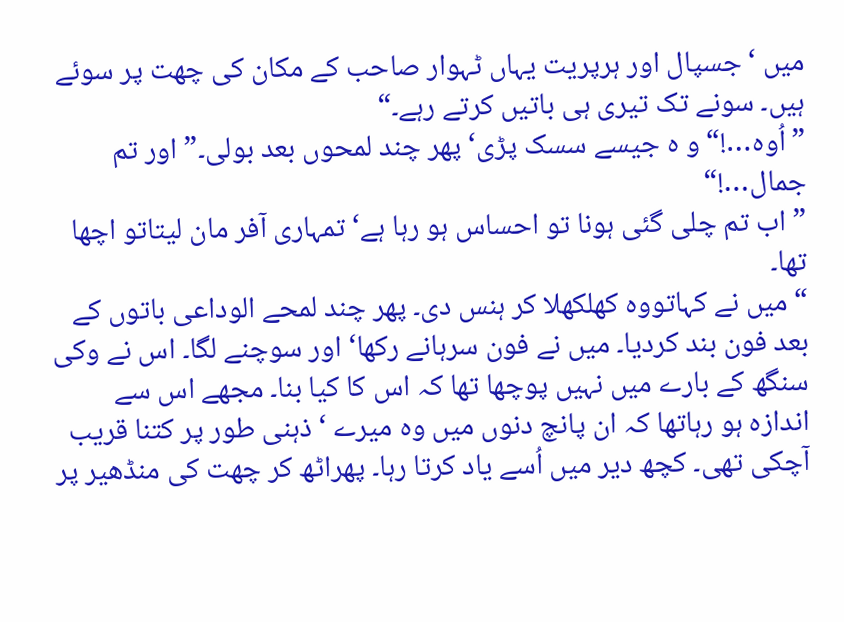میں ‘ جسپال اور ہرپریت یہاں ٹہوار صاحب کے مکان کی چھت پر سوئے ہیں۔ سونے تک تیری ہی باتیں کرتے رہے۔“
”اُوہ…!“ و ہ جیسے سسک پڑی‘ پھر چند لمحوں بعد بولی۔”اور تم جمال…!“
”اب تم چلی گئی ہونا تو احساس ہو رہا ہے‘ تمہاری آفر مان لیتاتو اچھا تھا۔
“ میں نے کہاتووہ کھلکھلا کر ہنس دی۔ پھر چند لمحے الوداعی باتوں کے بعد فون بند کردیا۔ میں نے فون سرہانے رکھا‘ اور سوچنے لگا۔ اس نے وکی سنگھ کے بارے میں نہیں پوچھا تھا کہ اس کا کیا بنا۔ مجھے اس سے اندازہ ہو رہاتھا کہ ان پانچ دنوں میں وہ میرے ‘ذہنی طور پر کتنا قریب آچکی تھی۔ کچھ دیر میں اُسے یاد کرتا رہا۔ پھراٹھ کر چھت کی منڈھیر پر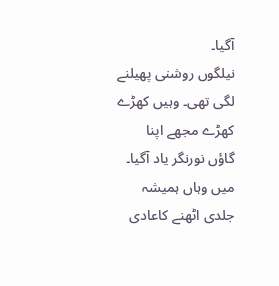آگیا۔
نیلگوں روشنی پھیلنے لگی تھی۔ وہیں کھڑے کھڑے مجھے اپنا گاؤں نورنگر یاد آگیا۔ میں وہاں ہمیشہ جلدی اٹھنے کاعادی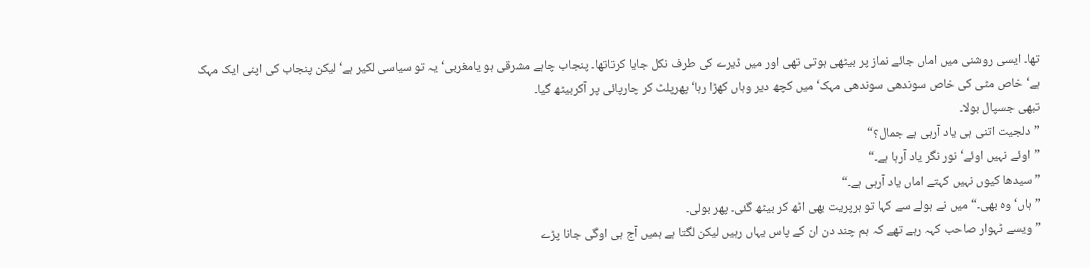تھا۔ ایسی روشنی میں اماں جائے نماز پر بیٹھی ہوتی تھی اور میں ڈیرے کی طرف نکل جایا کرتاتھا۔ پنجاب چاہے مشرقی ہو یامغربی‘ یہ تو سیاسی لکیر ہے‘ لیکن پنجاب کی اپنی ایک مہک ہے‘ خاص مٹی کی خاص سوندھی سوندھی مہک‘ میں کچھ دیر وہاں کھڑا رہا‘ پھرپلٹ کر چارپائی پر آکربیٹھ گیا۔
تبھی جسپال بولا۔
”دلجیت اتنی ہی یاد آرہی ہے جمال؟“
”اوئے نہیں اوئے‘ نور نگر یاد آرہا ہے۔“
”سیدھا کیوں نہیں کہتے اماں یاد آرہی ہے۔“
”ہاں‘ وہ بھی۔“ میں نے ہولے سے کہا تو ہرپریت بھی اٹھ کر بیٹھ گئی۔ پھر بولی۔
”ویسے ٹہوار صاحب کہہ رہے تھے کہ ہم چند دن ان کے پاس یہاں رہیں لیکن لگتا ہے ہمیں آج ہی اوگی جانا پڑے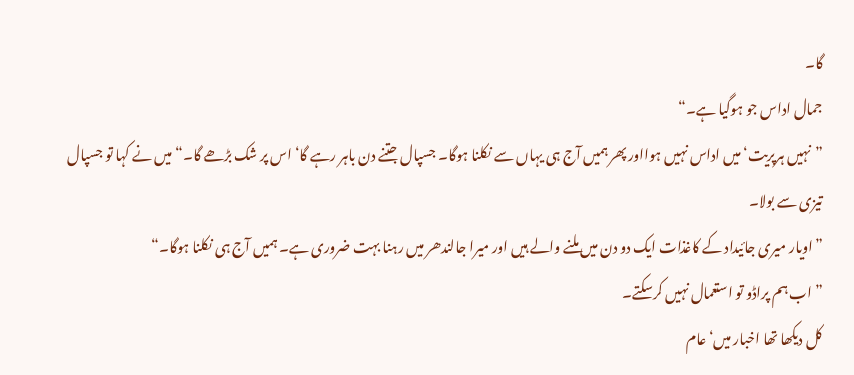گا۔
جمال اداس جو ہوگیا ہے۔“
”نہیں ہرپریت‘ میں اداس نہیں ہوااور پھر ہمیں آج ہی یہاں سے نکلنا ہوگا۔ جسپال جتنے دن باہر رہے گا‘ اس پر شک بڑھے گا۔“ میں نے کہا تو جسپال تیزی سے بولا۔
”اویار میری جائیداد کے کاغذات ایک دو دن میں ملنے والے ہیں اور میرا جالندھر میں رہنا بہت ضروری ہے۔ ہمیں آج ہی نکلنا ہوگا۔“
”اب ہم پراڈو تو استعمال نہیں کرسکتے۔
کل دیکھا تھا اخبار میں‘ عام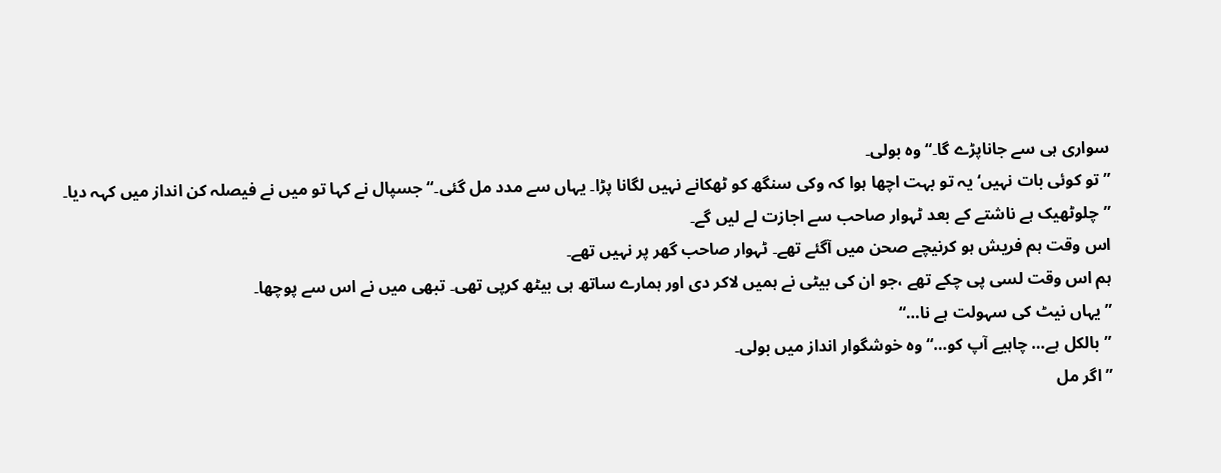سواری ہی سے جاناپڑے گا۔“ وہ بولی۔
”تو کوئی بات نہیں‘ یہ تو بہت اچھا ہوا کہ وکی سنگھ کو ٹھکانے نہیں لگانا پڑا۔ یہاں سے مدد مل گئی۔“ جسپال نے کہا تو میں نے فیصلہ کن انداز میں کہہ دیا۔
”چلوٹھیک ہے ناشتے کے بعد ٹہوار صاحب سے اجازت لے لیں گے۔
اس وقت ہم فریش ہو کرنیچے صحن میں آگئے تھے۔ ٹہوار صاحب گھر پر نہیں تھے۔
ہم اس وقت لسی پی چکے تھے ،جو ان کی بیٹی نے ہمیں لاکر دی اور ہمارے ساتھ ہی بیٹھ کرپی تھی۔ تبھی میں نے اس سے پوچھا۔
”یہاں نیٹ کی سہولت ہے نا…“
”بالکل ہے… چاہیے آپ کو…“ وہ خوشگوار انداز میں بولی۔
”اگر مل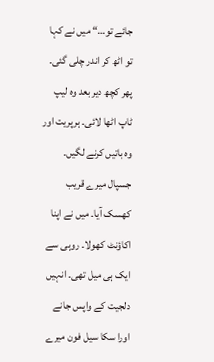جائے تو…“ میں نے کہا تو اٹھ کر اندر چلی گئی۔ پھر کچھ دیر بعد وہ لیپ ٹاپ اٹھا لائی۔ ہرپریت اور وہ باتیں کرنے لگیں۔
جسپال میرے قریب کھسک آیا۔ میں نے اپنا اکاؤنٹ کھولا۔ روہی سے ایک ہی میل تھی۔ انہیں دلجیت کے واپس جانے اورا سکا سیل فون میرے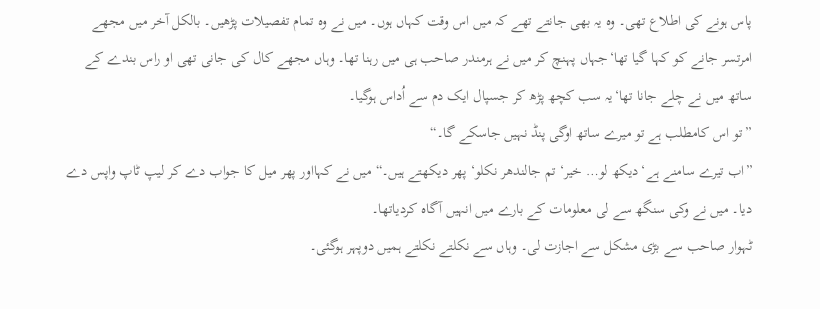پاس ہونے کی اطلاع تھی۔ وہ یہ بھی جانتے تھے کہ میں اس وقت کہاں ہوں۔ میں نے وہ تمام تفصیلات پڑھیں۔ بالکل آخر میں مجھے امرتسر جانے کو کہا گیا تھا‘جہاں پہنچ کر میں نے ہرمندر صاحب ہی میں رہنا تھا۔ وہاں مجھے کال کی جانی تھی او راس بندے کے ساتھ میں نے چلے جانا تھا‘یہ سب کچھ پڑھ کر جسپال ایک دم سے اُداس ہوگیا۔
”تو اس کامطلب ہے تو میرے ساتھ اوگی پنڈ نہیں جاسکے گا۔“
”اب تیرے سامنے ہے‘دیکھ لو… خیر‘ تم جالندھر نکلو‘ پھر دیکھتے ہیں۔“ میں نے کہااور پھر میل کا جواب دے کر لیپ ٹاپ واپس دے دیا۔ میں نے وکی سنگھ سے لی معلومات کے بارے میں انہیں آگاہ کردیاتھا۔
ٹہوار صاحب سے بڑی مشکل سے اجازت لی۔ وہاں سے نکلتے نکلتے ہمیں دوپہر ہوگئی۔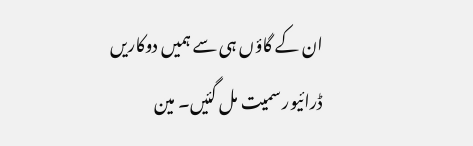ان کے گاؤں ہی سے ہمیں دوکاریں ڈرائیور سمیت مل گئیں۔ مین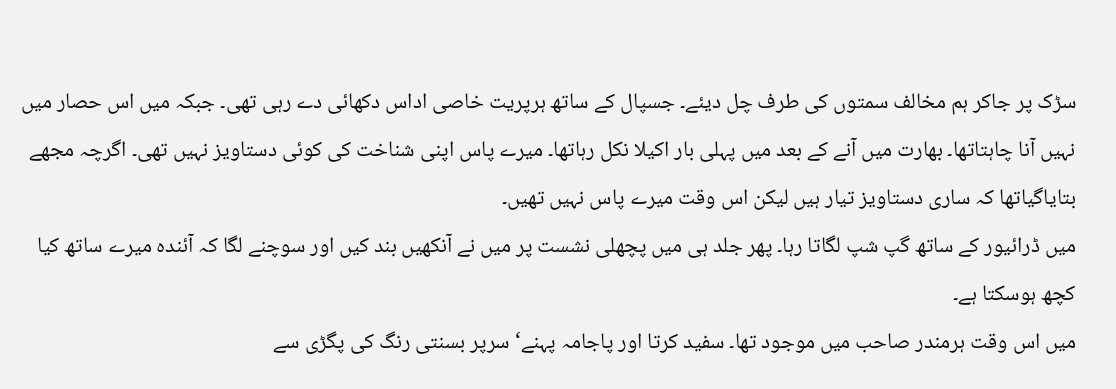سڑک پر جاکر ہم مخالف سمتوں کی طرف چل دیئے۔ جسپال کے ساتھ ہرپریت خاصی اداس دکھائی دے رہی تھی۔ جبکہ میں اس حصار میں نہیں آنا چاہتاتھا۔ بھارت میں آنے کے بعد میں پہلی بار اکیلا نکل رہاتھا۔ میرے پاس اپنی شناخت کی کوئی دستاویز نہیں تھی۔ اگرچہ مجھے بتایاگیاتھا کہ ساری دستاویز تیار ہیں لیکن اس وقت میرے پاس نہیں تھیں۔
میں ڈرائیور کے ساتھ گپ شپ لگاتا رہا۔ پھر جلد ہی میں پچھلی نشست پر میں نے آنکھیں بند کیں اور سوچنے لگا کہ آئندہ میرے ساتھ کیا کچھ ہوسکتا ہے۔
میں اس وقت ہرمندر صاحب میں موجود تھا۔ سفید کرتا اور پاجامہ پہنے‘ سرپر بسنتی رنگ کی پگڑی سے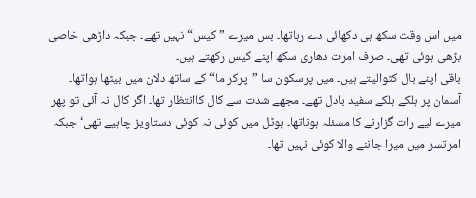میں اس وقت سکھ ہی دکھائی دے رہاتھا۔ بس میرے ”کیس“ نہیں تھے۔ جبکہ داڑھی خاصی بڑھی ہوئی تھی۔ صرف امرت دھاری سکھ اپنے کیس رکھتے ہیں۔
باقی اپنے بال کٹوالیتے ہیں۔ میں پرسکون سا ”پرکر ما“ کے ساتھ دلان میں بیٹھا ہواتھا۔ آسمان پر ہلکے ہلکے سفید بادل تھے۔ مجھے شدت سے کال کاانتظار تھا۔ اگر کال نہ آئی تو پھر میرے لیے رات گزارنے کا مسئلہ ہوناتھا۔ ہوٹل میں کوئی نہ کوئی دستاویز چاہیے تھی‘ جبکہ امرتسر میں میرا جاننے والا کوئی نہیں تھا۔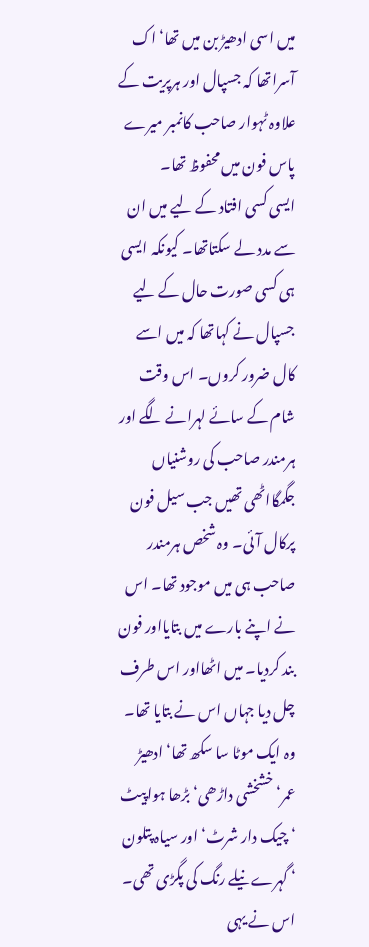میں اسی ادھیڑ بن میں تھا‘ اک آسراتھا کہ جسپال اور ہرپریت کے علاوہ ٹہوار صاحب کانمبر میرے پاس فون میں محفوظ تھا۔
ایسی کسی افتاد کے لیے میں ان سے مدد لے سکتاتھا۔ کیونکہ ایسی ہی کسی صورت حال کے لیے جسپال نے کہاتھا کہ میں اسے کال ضرور کروں۔ اس وقت شام کے سائے لہرانے لگے اور ہرمندر صاحب کی روشنیاں جگمگااٹھی تھیں جب سیل فون پرکال آئی۔ وہ شخص ہرمندر صاحب ہی میں موجود تھا۔ اس نے اپنے بارے میں بتایااور فون بند کردیا۔ میں اٹھااور اس طرف چل دیا جہاں اس نے بتایا تھا۔
وہ ایک موٹا سا سکھ تھا‘ ادھیڑ عمر‘ خشخشی داڑھی‘ بڑھا ہواپیٹ ‘ چیک دار شرٹ‘ اور سیاہ پتلون ‘ گہرے نیلے رنگ کی پگڑی تھی۔ اس نے یہی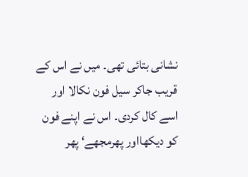نشانی بتائی تھی۔ میں نے اس کے قریب جاکر سیل فون نکالا اور اسے کال کردی۔ اس نے اپنے فون کو دیکھااور پھرمجھے‘ پھر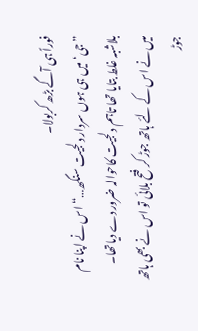فوراً ہی آگے بڑھ کربولا۔
”جی‘ میں ہی ہوں سردار دلجیت سنگھ…“ اس نے اپنا نام بلاشبہ غلط بتایا تھا تاہم دلجیت کاحوالہ ضرور دے دیاتھا۔
میں نے اس کے لئے ہاتھ جوڑ کر فتح بلائی تو اس نے بھی ہاتھ جوڑ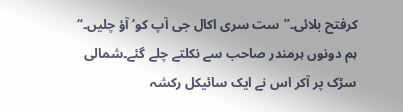کرفتح بلائی۔”ست سری اکال جی آپ کو‘ آؤ چلیں۔“
ہم دونوں ہرمندر صاحب سے نکلتے چلے گئے۔شمالی سڑک پر آکر اس نے ایک سائیکل رکشہ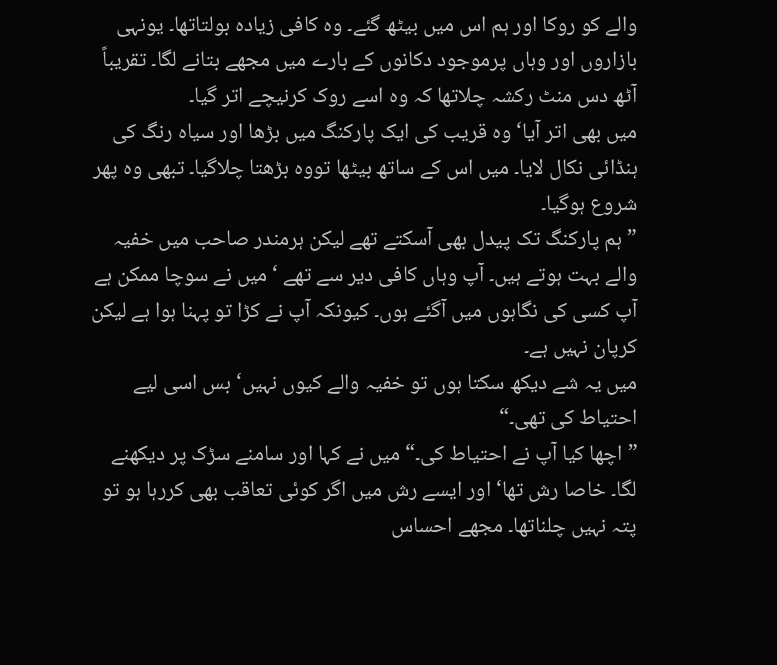والے کو روکا اور ہم اس میں بیٹھ گئے۔ وہ کافی زیادہ بولتاتھا۔ یونہی بازاروں اور وہاں پرموجود دکانوں کے بارے میں مجھے بتانے لگا۔ تقریباً آٹھ دس منٹ رکشہ چلاتھا کہ وہ اسے روک کرنیچے اتر گیا۔
میں بھی اتر آیا‘وہ قریب کی ایک پارکنگ میں بڑھا اور سیاہ رنگ کی ہنڈائی نکال لایا۔ میں اس کے ساتھ بیٹھا تووہ بڑھتا چلاگیا۔ تبھی وہ پھر شروع ہوگیا۔
”ہم پارکنگ تک پیدل بھی آسکتے تھے لیکن ہرمندر صاحب میں خفیہ والے بہت ہوتے ہیں۔ آپ وہاں کافی دیر سے تھے ‘ میں نے سوچا ممکن ہے آپ کسی کی نگاہوں میں آگئے ہوں۔ کیونکہ آپ نے کڑا تو پہنا ہوا ہے لیکن کرپان نہیں ہے۔
میں یہ شے دیکھ سکتا ہوں تو خفیہ والے کیوں نہیں‘ بس اسی لیے احتیاط کی تھی۔“
”اچھا کیا آپ نے احتیاط کی۔“ میں نے کہا اور سامنے سڑک پر دیکھنے لگا۔ خاصا رش تھا‘ اور ایسے رش میں اگر کوئی تعاقب بھی کررہا ہو تو پتہ نہیں چلناتھا۔ مجھے احساس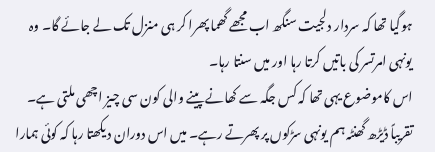ہوگیا تھا کہ سردار دلجیت سنگھ اب مجھے گھما پھرا کر ہی منزل تک لے جائے گا۔ وہ یونہی امرتسر کی باتیں کرتا رہا اور میں سنتا رہا۔
اس کاموضوع یہی تھا کہ کس جگہ سے کھانے پینے والی کون سی چیز اچھی ملتی ہے۔ تقریباً ڈیڑھ گھنٹہ ہم یونہی سڑکوں پر پھرتے رہے۔ میں اس دوران دیکھتا رہا کہ کوئی ہمارا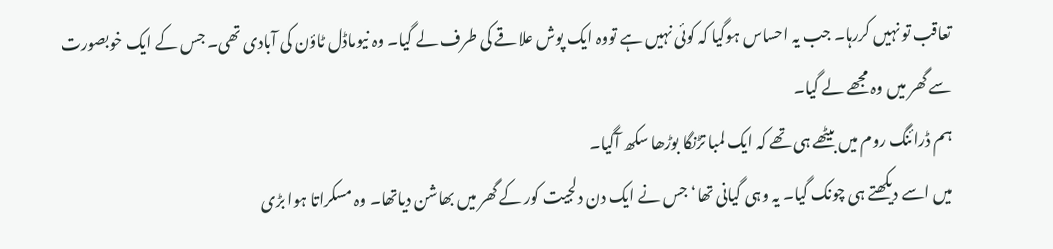تعاقب تو نہیں کررہا۔ جب یہ احساس ہوگیا کہ کوئی نہیں ہے تووہ ایک پوش علاقے کی طرف لے گیا۔ وہ نیوماڈل ٹاؤن کی آبادی تھی۔ جس کے ایک خوبصورت سے گھر میں وہ مجھے لے گیا۔
ہم ڈرائنگ روم میں بیٹھے ہی تھے کہ ایک لمبا تڑنگا بوڑھا سکھ آگیا۔
میں اسے دیکھتے ہی چونک گیا۔ یہ وہی گیانی تھا‘ جس نے ایک دن دلجیت کور کے گھر میں بھاشن دیاتھا۔ وہ مسکراتا ہوا بڑی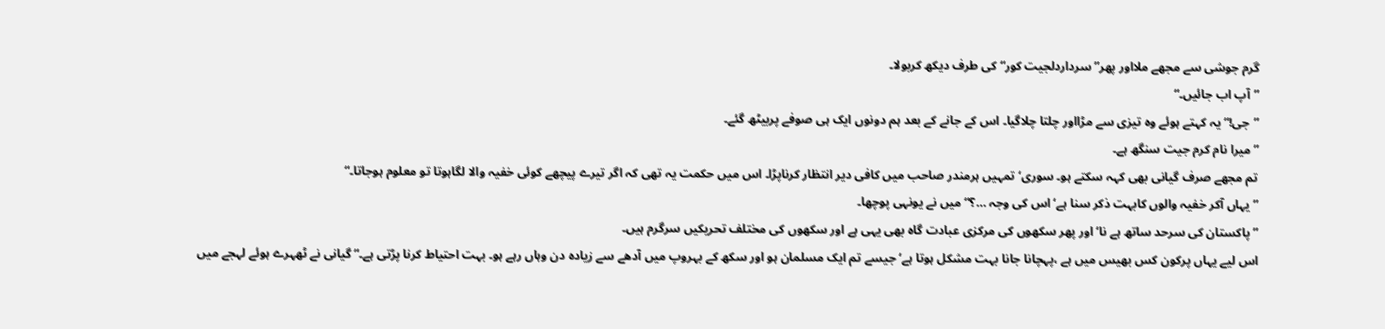گرم جوشی سے مجھے ملااور پھر”سرداردلجیت کور“ کی طرف دیکھ کربولا۔
”آپ اب جائیں۔“
”جی!“ یہ کہتے ہوئے وہ تیزی سے مڑااور چلتا چلاگیا۔ اس کے جانے کے بعد ہم دونوں ایک ہی صوفے پربیٹھ گئے۔
”میرا نام کرم جیت سنگھ ہے۔
تم مجھے صرف گیانی بھی کہہ سکتے ہو۔ سوری‘ تمہیں ہرمندر صاحب میں کافی دیر انتظار کرناپڑا۔ اس میں حکمت یہ تھی کہ اگر تیرے پیچھے کوئی خفیہ والا لگاہوتا تو معلوم ہوجاتا۔“
”یہاں آکر خفیہ والوں کابہت ذکر سنا ہے‘ اس کی وجہ …؟“ میں نے یونہی پوچھا۔
”پاکستان کی سرحد ساتھ ہے نا‘ اور پھر سکھوں کی مرکزی عبادت گاہ بھی یہی ہے اور سکھوں کی مختلف تحریکیں سرگرم ہیں۔
اس لیے یہاں پرکون کس بھیس میں ہے ،پہچانا جانا بہت مشکل ہوتا ہے‘ جیسے تم ایک مسلمان ہو اور سکھ کے بہروپ میں آدھے سے زیادہ دن وہاں رہے ہو۔ بہت احتیاط کرنا پڑتی ہے۔“ گیانی نے ٹھہرے ہوئے لہجے میں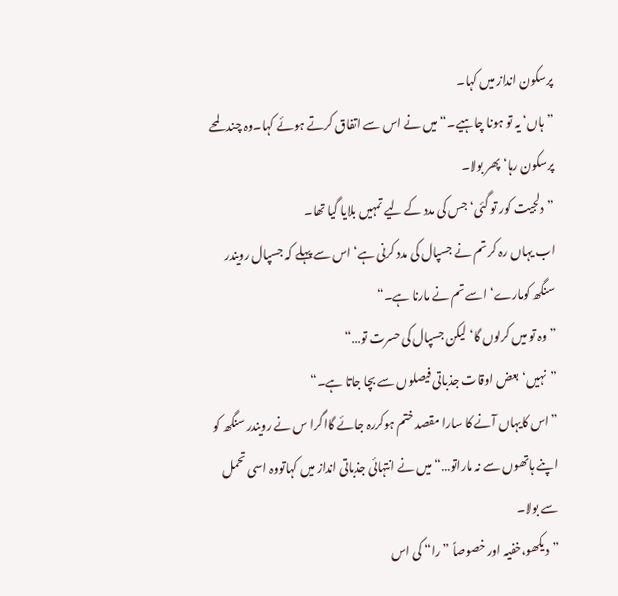پرسکون انداز میں کہا۔
”ہاں‘ یہ تو ہونا چاہیے۔“ میں نے اس سے اتفاق کرتے ہوئے کہا۔وہ چند لمحے پرسکون رہا‘ پھر بولا۔
”دلجیت کور تو گئی‘ جس کی مدد کے لیے تمہیں بلایا گیا تھا۔
اب یہاں رہ کر تم نے جسپال کی مدد کرنی ہے‘ اس سے پہلے کہ جسپال رویندر سنگھ کومارے‘ اسے تم نے مارنا ہے۔“
”وہ تو میں کرلوں گا‘ لیکن جسپال کی حسرت تو…“
”نہیں‘ بعض اوقات جذباتی فیصلوں سے بچا جاتا ہے۔“
”اس کایہاں آنے کا سارا مقصد ختم ہوکررہ جائے گااگرا س نے رویندر سنگھ کو اپنے ہاتھوں سے نہ ماراتو…“ میں نے انتہائی جذباتی انداز میں کہاتووہ اسی تحمل سے بولا۔
”دیکھو،خفیہ اور خصوصاً ”را“ کی اس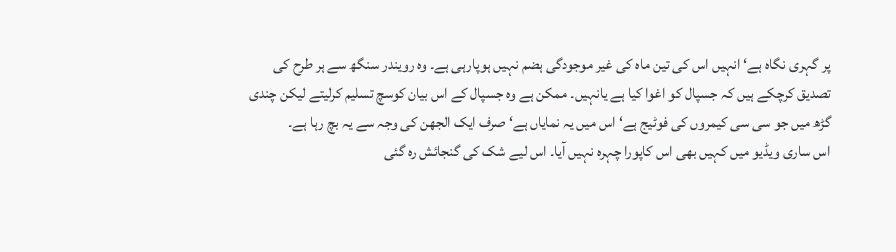پر گہری نگاہ ہے‘ انہیں اس کی تین ماہ کی غیر موجودگی ہضم نہیں ہوپارہی ہے۔ وہ رویندر سنگھ سے ہر طرح کی تصدیق کرچکے ہیں کہ جسپال کو اغوا کیا ہے یانہیں۔ ممکن ہے وہ جسپال کے اس بیان کوسچ تسلیم کرلیتے لیکن چندی گڑھ میں جو سی سی کیمروں کی فوٹیج ہے‘ اس میں یہ نمایاں ہے‘ صرف ایک الجھن کی وجہ سے یہ بچ رہا ہے۔
اس ساری ویڈیو میں کہیں بھی اس کاپورا چہرہ نہیں آیا۔ اس لیے شک کی گنجائش رہ گئی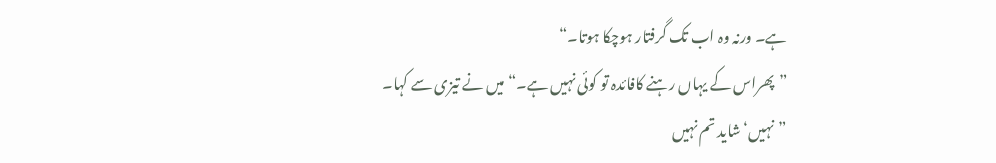ہے۔ ورنہ وہ اب تک گرفتار ہوچکا ہوتا۔“
”پھراس کے یہاں رہنے کافائدہ تو کوئی نہیں ہے۔“ میں نے تیزی سے کہا۔
”نہیں‘ شاید تم نہیں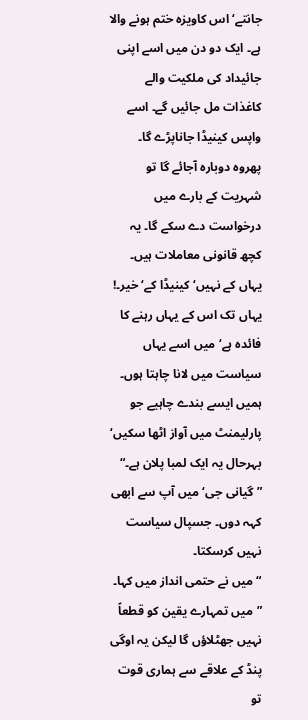جانتے‘ اس کاویزہ ختم ہونے والا ہے۔ ایک دو دن میں اسے اپنی جائیداد کی ملکیت والے کاغذات مل جائیں گے۔ اسے واپس کینیڈا جاناپڑے گا۔
پھروہ دوبارہ آجائے گا تو شہریت کے بارے میں درخواست دے سکے گا۔ یہ کچھ قانونی معاملات ہیں۔ یہاں کے نہیں‘ کینیڈا کے‘ خیر۔! یہاں تک اس کے یہاں رہنے کا فائدہ ہے‘ میں اسے یہاں سیاست میں لانا چاہتا ہوں۔ ہمیں ایسے بندے چاہیے جو پارلیمنٹ میں آواز اٹھا سکیں‘ بہرحال یہ ایک لمبا پلان ہے۔“
”گیانی جی‘ میں آپ سے ابھی کہہ دوں۔ جسپال سیاست نہیں کرسکتا۔
“ میں نے حتمی انداز میں کہا۔
”میں تمہارے یقین کو قطعاً نہیں جھٹلاؤں گا لیکن یہ اوگی پنڈ کے علاقے سے ہماری قوت تو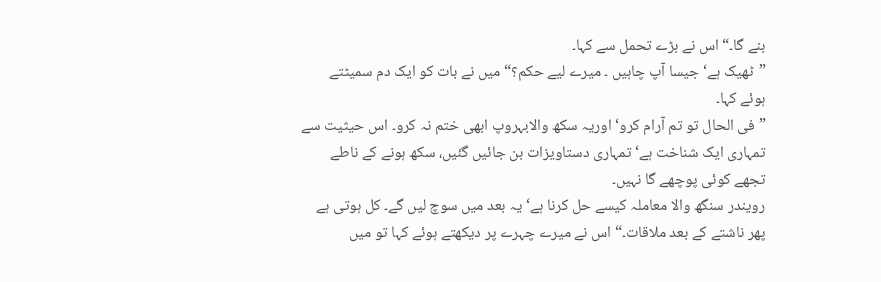بنے گا۔“ اس نے بڑے تحمل سے کہا۔
”ٹھیک ہے‘ جیسا آپ چاہیں ۔ میرے لیے حکم؟“ میں نے بات کو ایک دم سمیٹتے ہوئے کہا۔
”فی الحال تو تم آرام کرو‘ اوریہ سکھ والابہروپ ابھی ختم نہ کرو۔ اس حیثیت سے تمہاری ایک شناخت ہے‘ تمہاری دستاویزات بن جائیں گئیں، سکھ ہونے کے ناطے تجھے کوئی پوچھے گا نہیں۔
رویندر سنگھ والا معاملہ کیسے حل کرنا ہے‘ یہ بعد میں سوچ لیں گے۔ کل ہوتی ہے پھر ناشتے کے بعد ملاقات۔“ اس نے میرے چہرے پر دیکھتے ہوئے کہا تو میں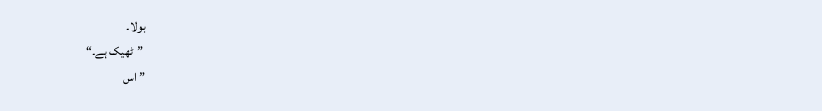بولا۔
 ”ٹھیک ہے۔“
”اس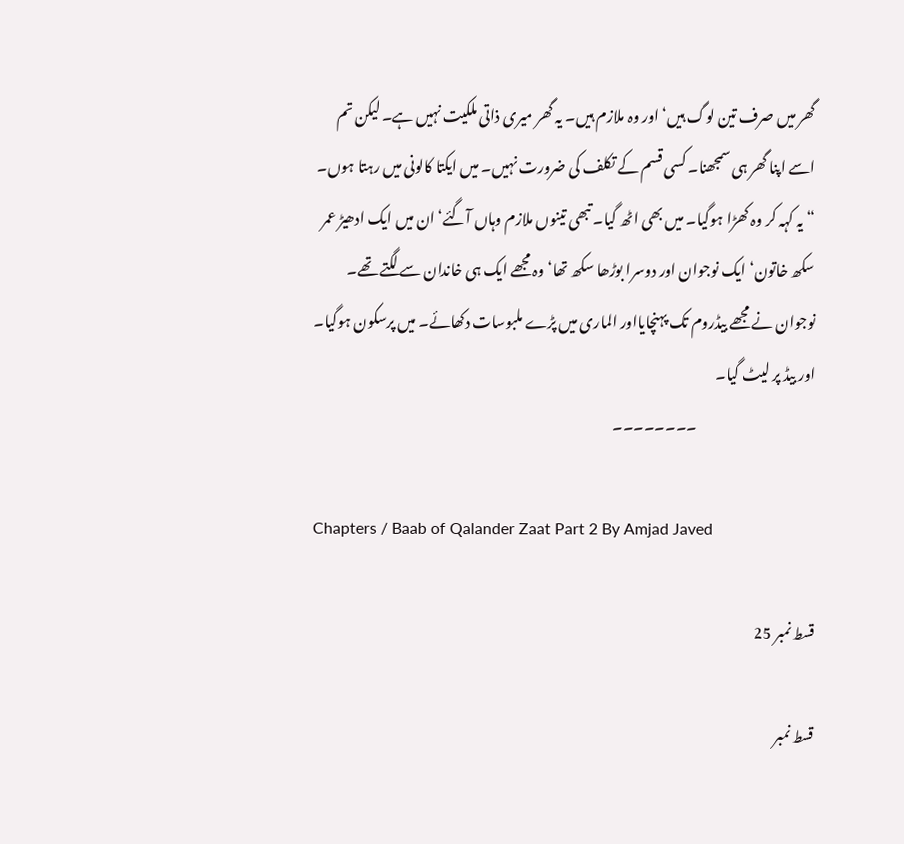گھر میں صرف تین لوگ ہیں‘ اور وہ ملازم ہیں۔ یہ گھر میری ذاتی ملکیت نہیں ہے۔ لیکن تم اسے اپنا گھر ہی سمجھنا۔ کسی قسم کے تکلف کی ضرورت نہیں۔ میں ایکتا کالونی میں رہتا ہوں۔
“ یہ کہہ کر وہ کھڑا ہوگیا۔ میں بھی اٹھ گیا۔ تبھی تینوں ملازم وہاں آگئے‘ ان میں ایک ادھیڑ عمر سکھ خاتون‘ ایک نوجوان اور دوسرا بوڑھا سکھ تھا‘ وہ مجھے ایک ہی خاندان سے لگتے تھے۔ نوجوان نے مجھے بیڈروم تک پہنچایااور الماری میں پڑے ملبوسات دکھائے۔ میں پرسکون ہوگیا۔ اور بیڈ پر لیٹ گیا۔
                                         ۔۔۔۔۔۔۔۔

Chapters / Baab of Qalander Zaat Part 2 By Amjad Javed

قسط نمبر 25

قسط نمبر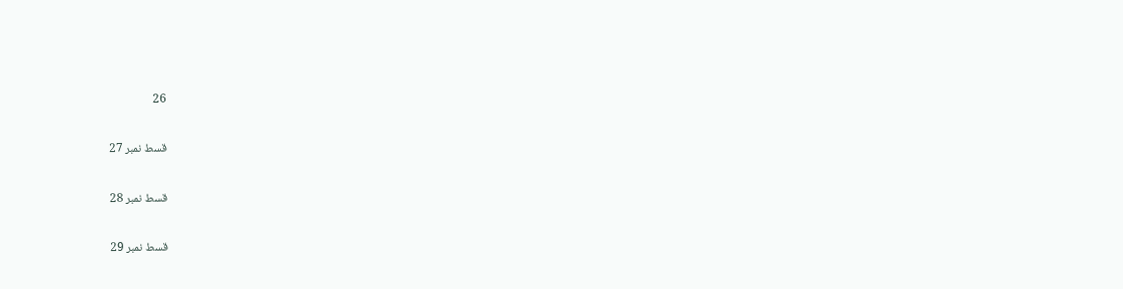26

قسط نمبر 27

قسط نمبر 28

قسط نمبر 29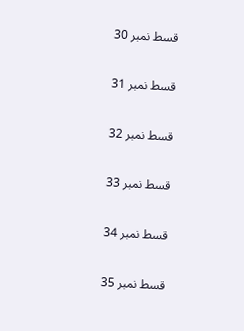قسط نمبر 30

قسط نمبر 31

قسط نمبر 32

قسط نمبر 33

قسط نمبر 34

قسط نمبر 35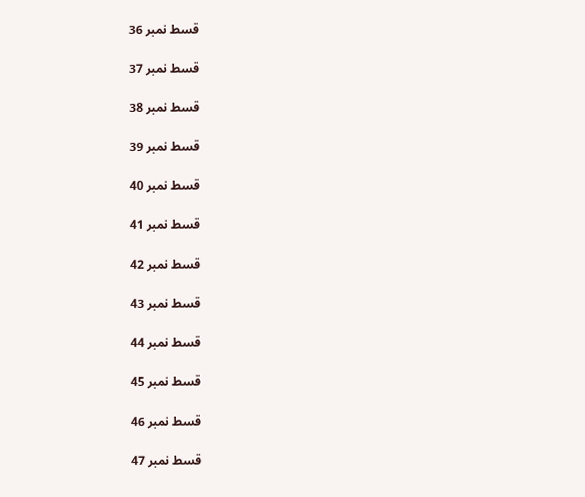قسط نمبر 36

قسط نمبر 37

قسط نمبر 38

قسط نمبر 39

قسط نمبر 40

قسط نمبر 41

قسط نمبر 42

قسط نمبر 43

قسط نمبر 44

قسط نمبر 45

قسط نمبر 46

قسط نمبر 47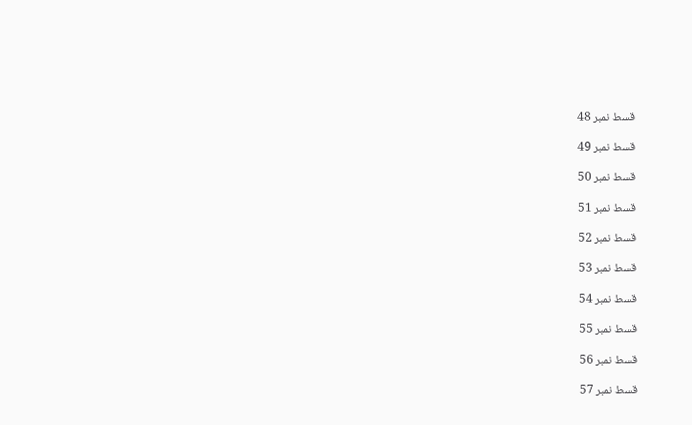قسط نمبر 48

قسط نمبر 49

قسط نمبر 50

قسط نمبر 51

قسط نمبر 52

قسط نمبر 53

قسط نمبر 54

قسط نمبر 55

قسط نمبر 56

قسط نمبر 57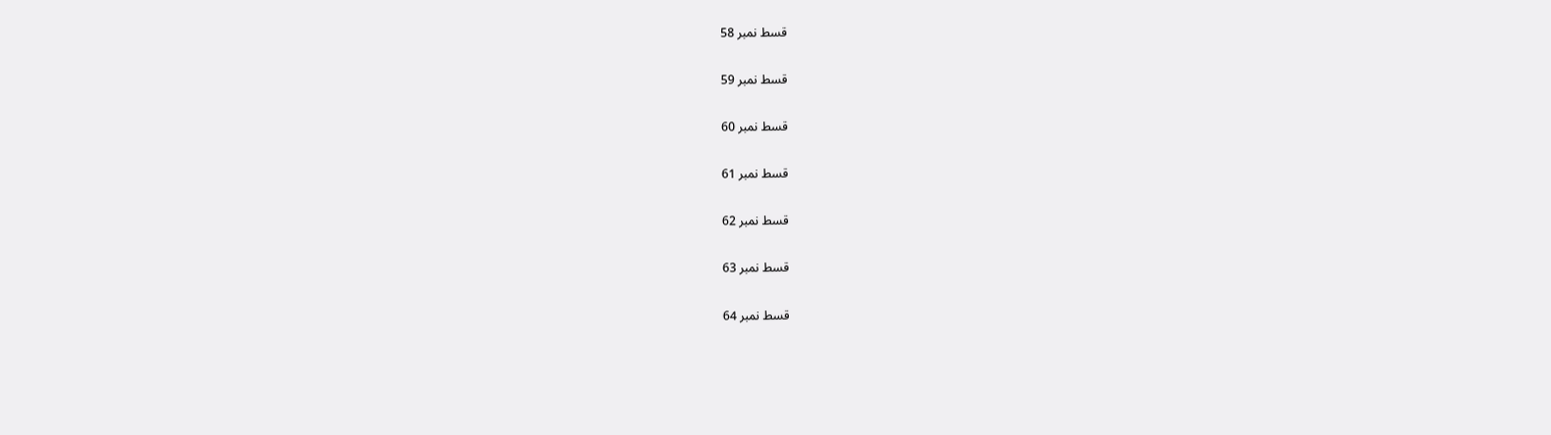قسط نمبر 58

قسط نمبر 59

قسط نمبر 60

قسط نمبر 61

قسط نمبر 62

قسط نمبر 63

قسط نمبر 64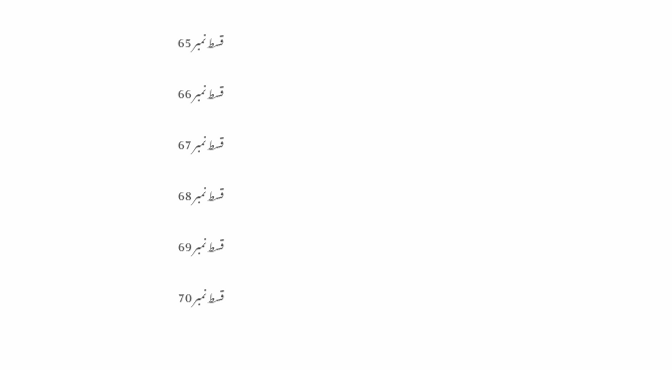قسط نمبر 65

قسط نمبر 66

قسط نمبر 67

قسط نمبر 68

قسط نمبر 69

قسط نمبر 70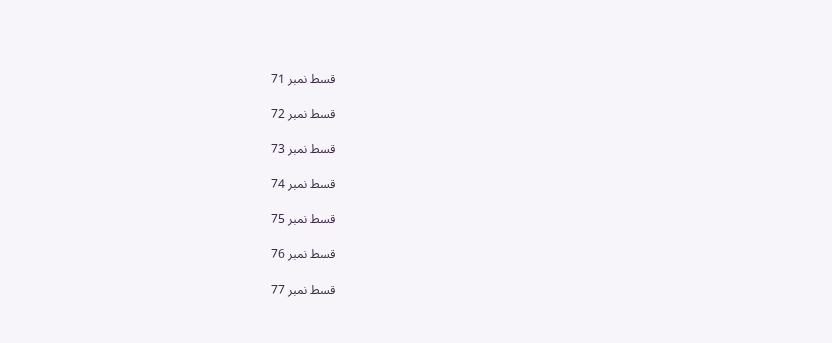قسط نمبر 71

قسط نمبر 72

قسط نمبر 73

قسط نمبر 74

قسط نمبر 75

قسط نمبر 76

قسط نمبر 77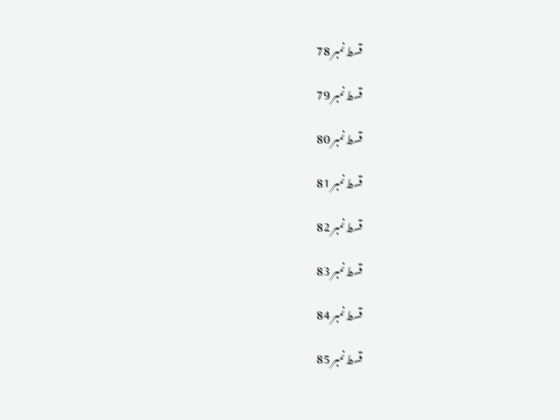قسط نمبر 78

قسط نمبر 79

قسط نمبر 80

قسط نمبر 81

قسط نمبر 82

قسط نمبر 83

قسط نمبر 84

قسط نمبر 85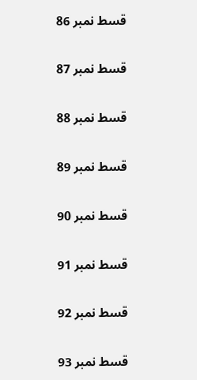قسط نمبر 86

قسط نمبر 87

قسط نمبر 88

قسط نمبر 89

قسط نمبر 90

قسط نمبر 91

قسط نمبر 92

قسط نمبر 93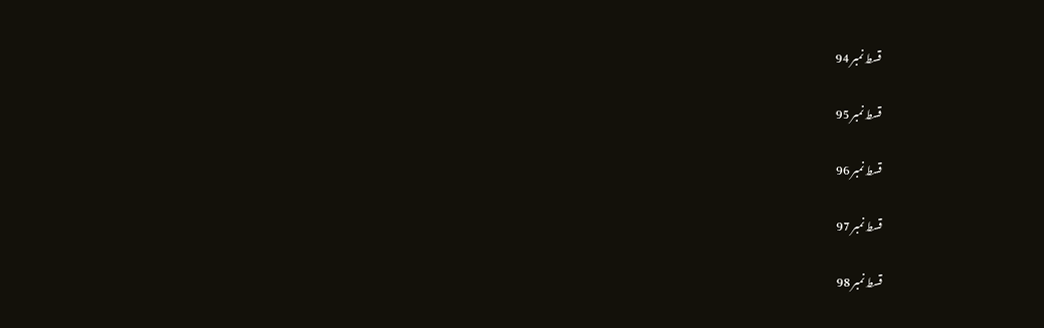قسط نمبر 94

قسط نمبر 95

قسط نمبر 96

قسط نمبر 97

قسط نمبر 98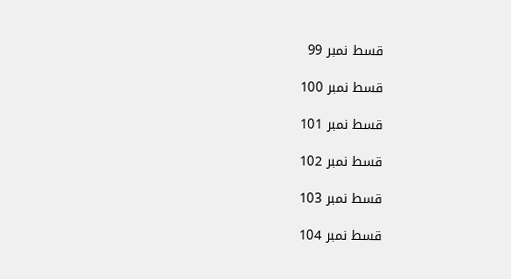قسط نمبر 99

قسط نمبر 100

قسط نمبر 101

قسط نمبر 102

قسط نمبر 103

قسط نمبر 104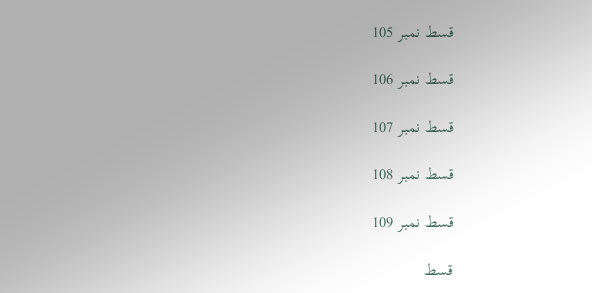قسط نمبر 105

قسط نمبر 106

قسط نمبر 107

قسط نمبر 108

قسط نمبر 109

قسط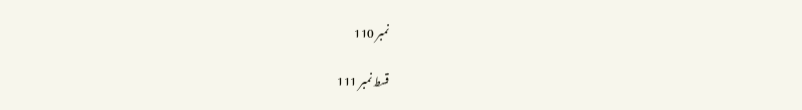نمبر 110

قسط نمبر 111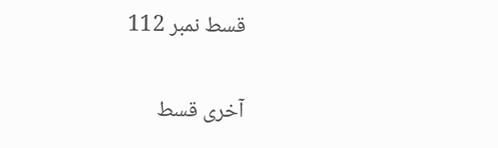قسط نمبر 112

آخری قسط